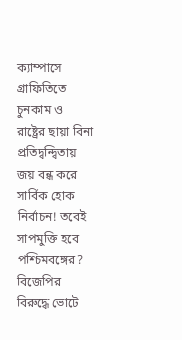ক্যাম্পাসে গ্রাফিতিতে চুনকাম ও রাষ্ট্রের ছায়া বিনা প্রতিদ্বন্দ্বিতায় জয় বন্ধ করে সার্বিক হোক নির্বাচন! তবেই সাপমুক্তি হবে পশ্চিমবঙ্গের? বিজেপির বিরুদ্ধে ভোটে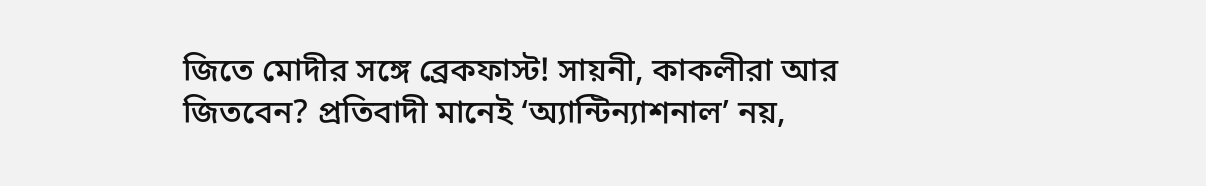জিতে মোদীর সঙ্গে ব্রেকফাস্ট! সায়নী, কাকলীরা আর জিতবেন? প্রতিবাদী মানেই ‘অ্যান্টিন্যাশনাল’ নয়,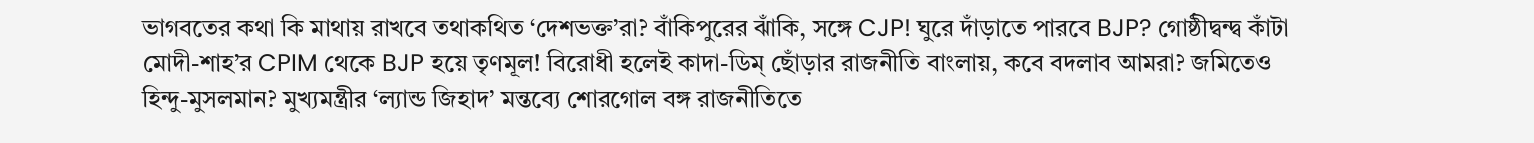ভাগবতের কথা কি মাথায় রাখবে তথাকথিত ‘দেশভক্ত’রা? বাঁকিপুরের ঝাঁকি, সঙ্গে CJP! ঘুরে দাঁড়াতে পারবে BJP? গোষ্ঠীদ্বন্দ্ব কাঁটা মোদী-শাহ’র CPIM থেকে BJP হয়ে তৃণমূল! বিরোধী হলেই কাদা-ডিম্ ছোঁড়ার রাজনীতি বাংলায়, কবে বদলাব আমরা? জমিতেও হিন্দু-মুসলমান? মুখ্যমন্ত্রীর ‘ল্যান্ড জিহাদ’ মন্তব্যে শোরগোল বঙ্গ রাজনীতিতে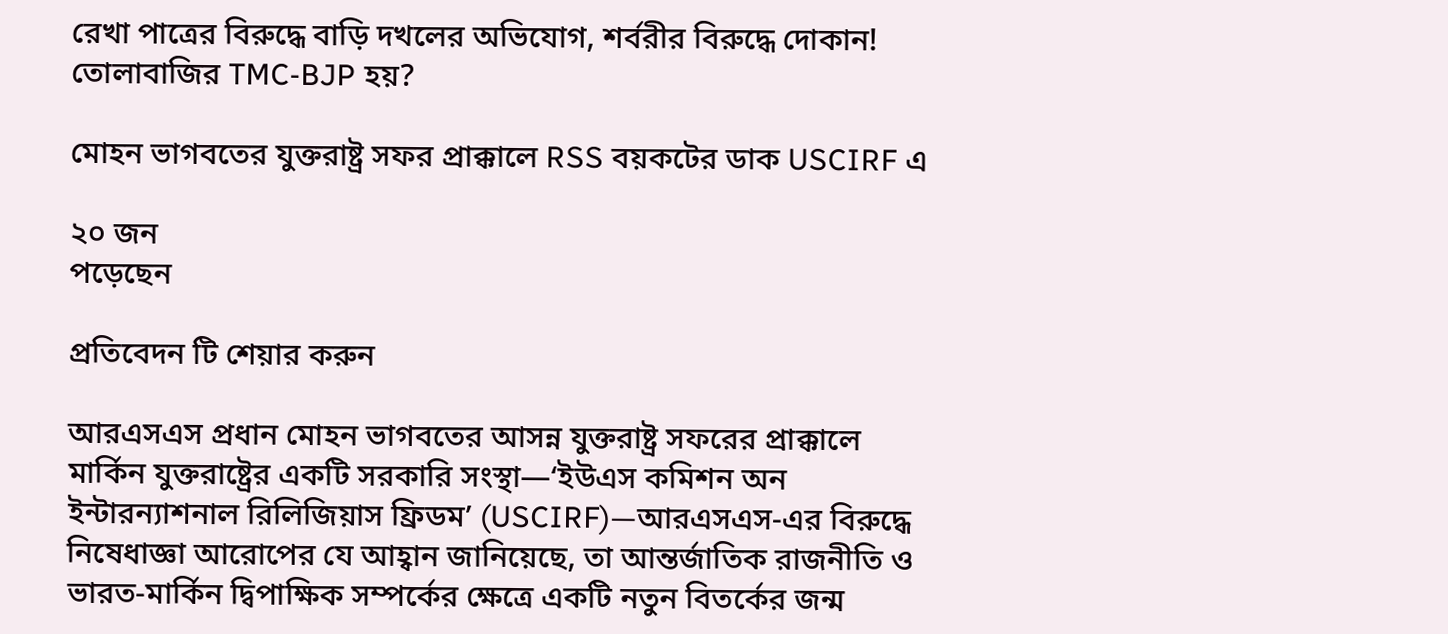রেখা পাত্রের বিরুদ্ধে বাড়ি দখলের অভিযোগ, শর্বরীর বিরুদ্ধে দোকান! তোলাবাজির TMC-BJP হয়?

মোহন ভাগবতের যুক্তরাষ্ট্র সফর প্রাক্কালে RSS বয়কটের ডাক USCIRF এ

২০ জন
পড়েছেন

প্রতিবেদন টি শেয়ার করুন

আরএসএস প্রধান মোহন ভাগবতের আসন্ন যুক্তরাষ্ট্র সফরের প্রাক্কালে মার্কিন যুক্তরাষ্ট্রের একটি সরকারি সংস্থা—‘ইউএস কমিশন অন ইন্টারন্যাশনাল রিলিজিয়াস ফ্রিডম’ (USCIRF)—আরএসএস-এর বিরুদ্ধে নিষেধাজ্ঞা আরোপের যে আহ্বান জানিয়েছে, তা আন্তর্জাতিক রাজনীতি ও ভারত-মার্কিন দ্বিপাক্ষিক সম্পর্কের ক্ষেত্রে একটি নতুন বিতর্কের জন্ম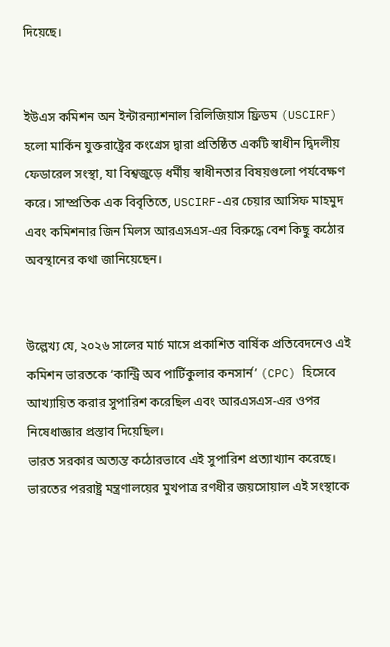দিয়েছে।


ইউএস কমিশন অন ইন্টারন্যাশনাল রিলিজিয়াস ফ্রিডম (USCIRF) হলো মার্কিন যুক্তরাষ্ট্রের কংগ্রেস দ্বারা প্রতিষ্ঠিত একটি স্বাধীন দ্বিদলীয় ফেডারেল সংস্থা, যা বিশ্বজুড়ে ধর্মীয় স্বাধীনতার বিষয়গুলো পর্যবেক্ষণ করে। সাম্প্রতিক এক বিবৃতিতে, USCIRF-এর চেয়ার আসিফ মাহমুদ এবং কমিশনার জিন মিলস আরএসএস-এর বিরুদ্ধে বেশ কিছু কঠোর অবস্থানের কথা জানিয়েছেন।


উল্লেখ্য যে, ২০২৬ সালের মার্চ মাসে প্রকাশিত বার্ষিক প্রতিবেদনেও এই কমিশন ভারতকে ‘কান্ট্রি অব পার্টিকুলার কনসার্ন’ (CPC) হিসেবে আখ্যায়িত করার সুপারিশ করেছিল এবং আরএসএস-এর ওপর নিষেধাজ্ঞার প্রস্তাব দিয়েছিল।
ভারত সরকার অত্যন্ত কঠোরভাবে এই সুপারিশ প্রত্যাখ্যান করেছে। ভারতের পররাষ্ট্র মন্ত্রণালয়ের মুখপাত্র রণধীর জয়সোয়াল এই সংস্থাকে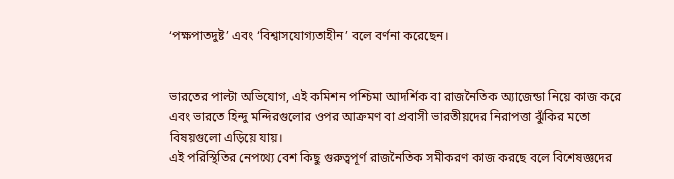‘পক্ষপাতদুষ্ট’ এবং ‘বিশ্বাসযোগ্যতাহীন’ বলে বর্ণনা করেছেন।


ভারতের পাল্টা অভিযোগ, এই কমিশন পশ্চিমা আদর্শিক বা রাজনৈতিক অ্যাজেন্ডা নিয়ে কাজ করে এবং ভারতে হিন্দু মন্দিরগুলোর ওপর আক্রমণ বা প্রবাসী ভারতীয়দের নিরাপত্তা ঝুঁকির মতো বিষয়গুলো এড়িয়ে যায়।
এই পরিস্থিতির নেপথ্যে বেশ কিছু গুরুত্বপূর্ণ রাজনৈতিক সমীকরণ কাজ করছে বলে বিশেষজ্ঞদের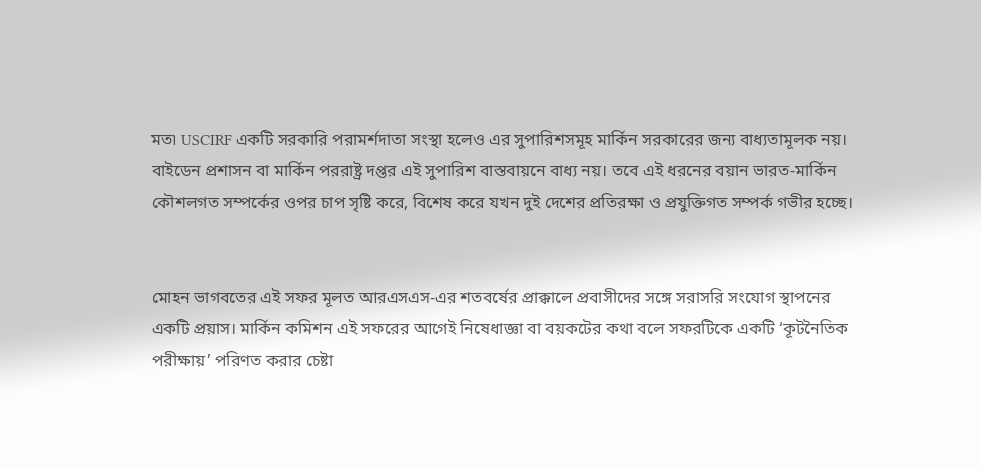মত৷ USCIRF একটি সরকারি পরামর্শদাতা সংস্থা হলেও এর সুপারিশসমূহ মার্কিন সরকারের জন্য বাধ্যতামূলক নয়। বাইডেন প্রশাসন বা মার্কিন পররাষ্ট্র দপ্তর এই সুপারিশ বাস্তবায়নে বাধ্য নয়। তবে এই ধরনের বয়ান ভারত-মার্কিন কৌশলগত সম্পর্কের ওপর চাপ সৃষ্টি করে, বিশেষ করে যখন দুই দেশের প্রতিরক্ষা ও প্রযুক্তিগত সম্পর্ক গভীর হচ্ছে।


মোহন ভাগবতের এই সফর মূলত আরএসএস-এর শতবর্ষের প্রাক্কালে প্রবাসীদের সঙ্গে সরাসরি সংযোগ স্থাপনের একটি প্রয়াস। মার্কিন কমিশন এই সফরের আগেই নিষেধাজ্ঞা বা বয়কটের কথা বলে সফরটিকে একটি ‘কূটনৈতিক পরীক্ষায়’ পরিণত করার চেষ্টা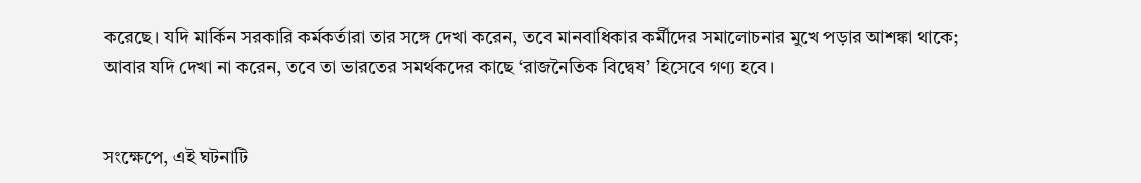করেছে। যদি মার্কিন সরকারি কর্মকর্তারা তার সঙ্গে দেখা করেন, তবে মানবাধিকার কর্মীদের সমালোচনার মুখে পড়ার আশঙ্কা থাকে; আবার যদি দেখা না করেন, তবে তা ভারতের সমর্থকদের কাছে ‘রাজনৈতিক বিদ্বেষ’ হিসেবে গণ্য হবে।


সংক্ষেপে, এই ঘটনাটি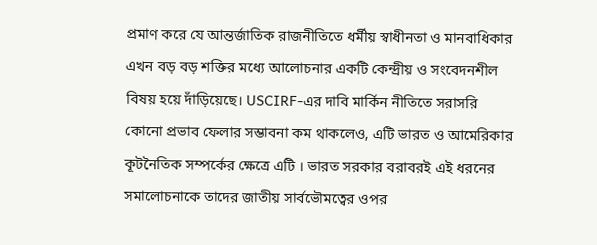প্রমাণ করে যে আন্তর্জাতিক রাজনীতিতে ধর্মীয় স্বাধীনতা ও মানবাধিকার এখন বড় বড় শক্তির মধ্যে আলোচনার একটি কেন্দ্রীয় ও সংবেদনশীল বিষয় হয়ে দাঁড়িয়েছে। USCIRF-এর দাবি মার্কিন নীতিতে সরাসরি কোনো প্রভাব ফেলার সম্ভাবনা কম থাকলেও, এটি ভারত ও আমেরিকার কূটনৈতিক সম্পর্কের ক্ষেত্রে এটি । ভারত সরকার বরাবরই এই ধরনের সমালোচনাকে তাদের জাতীয় সার্বভৌমত্বের ওপর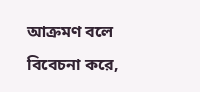আক্রমণ বলে বিবেচনা করে,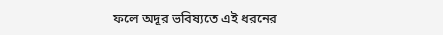ফলে অদূর ভবিষ্যতে এই ধরনের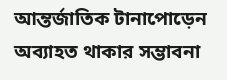আন্তর্জাতিক টানাপোড়েন অব্যাহত থাকার সম্ভাবনা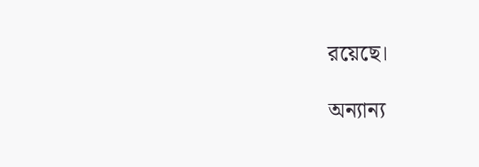রয়েছে।

অন্যান্য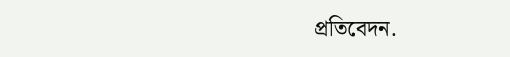প্রতিবেদন.